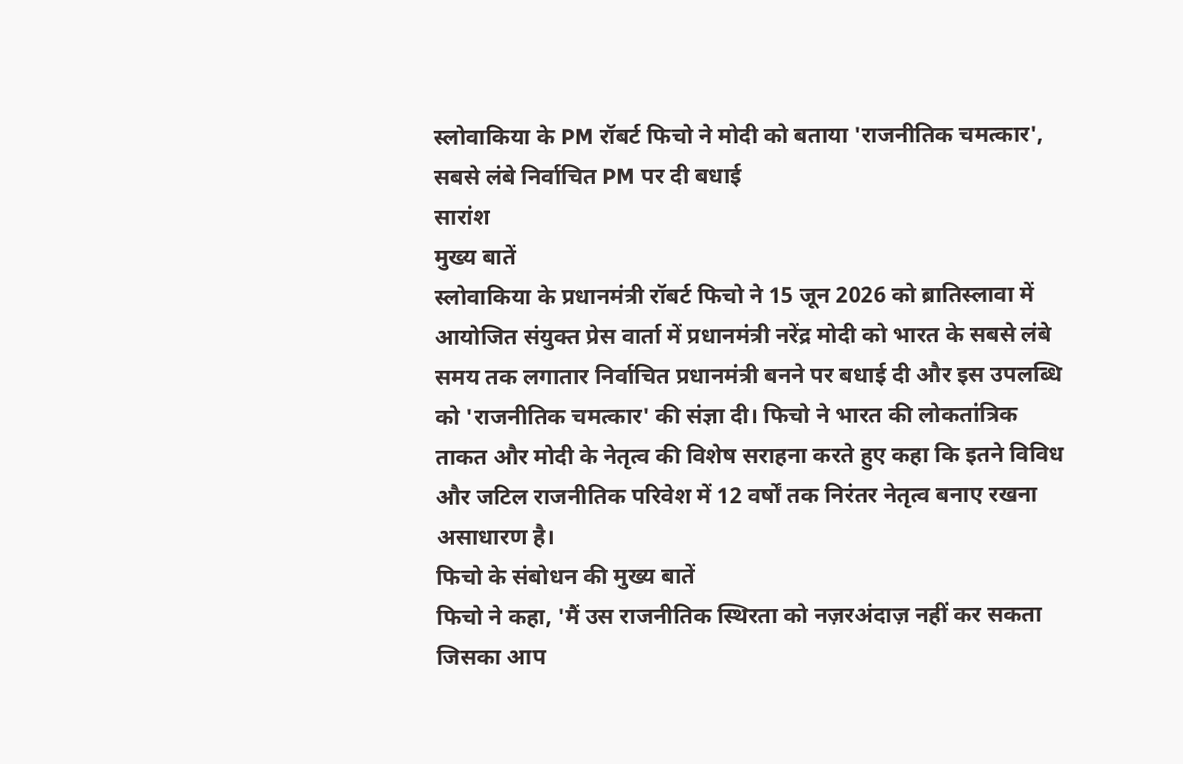स्लोवाकिया के PM रॉबर्ट फिचो ने मोदी को बताया 'राजनीतिक चमत्कार', सबसे लंबे निर्वाचित PM पर दी बधाई
सारांश
मुख्य बातें
स्लोवाकिया के प्रधानमंत्री रॉबर्ट फिचो ने 15 जून 2026 को ब्रातिस्लावा में आयोजित संयुक्त प्रेस वार्ता में प्रधानमंत्री नरेंद्र मोदी को भारत के सबसे लंबे समय तक लगातार निर्वाचित प्रधानमंत्री बनने पर बधाई दी और इस उपलब्धि को 'राजनीतिक चमत्कार' की संज्ञा दी। फिचो ने भारत की लोकतांत्रिक ताकत और मोदी के नेतृत्व की विशेष सराहना करते हुए कहा कि इतने विविध और जटिल राजनीतिक परिवेश में 12 वर्षों तक निरंतर नेतृत्व बनाए रखना असाधारण है।
फिचो के संबोधन की मुख्य बातें
फिचो ने कहा, 'मैं उस राजनीतिक स्थिरता को नज़रअंदाज़ नहीं कर सकता जिसका आप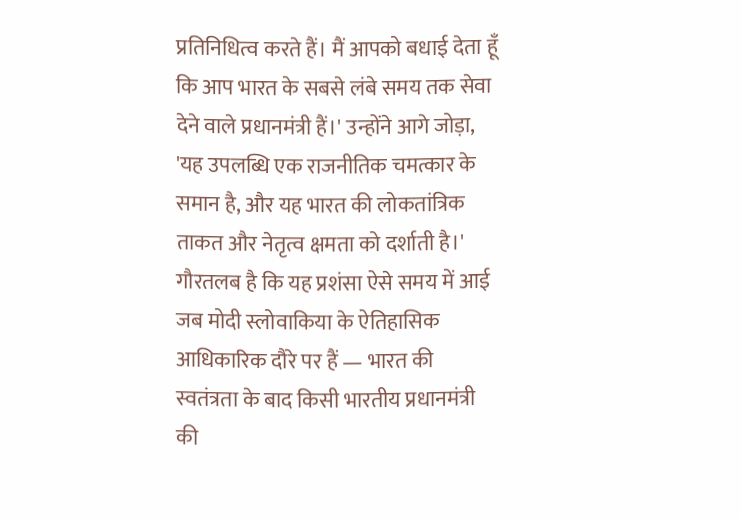प्रतिनिधित्व करते हैं। मैं आपको बधाई देता हूँ कि आप भारत के सबसे लंबे समय तक सेवा देने वाले प्रधानमंत्री हैं।' उन्होंने आगे जोड़ा, 'यह उपलब्धि एक राजनीतिक चमत्कार के समान है, और यह भारत की लोकतांत्रिक ताकत और नेतृत्व क्षमता को दर्शाती है।'
गौरतलब है कि यह प्रशंसा ऐसे समय में आई जब मोदी स्लोवाकिया के ऐतिहासिक आधिकारिक दौरे पर हैं — भारत की स्वतंत्रता के बाद किसी भारतीय प्रधानमंत्री की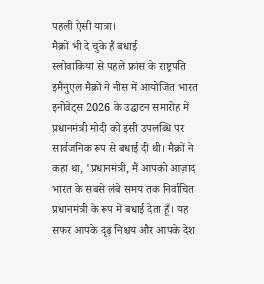पहली ऐसी यात्रा।
मैक्रों भी दे चुके हैं बधाई
स्लोवाकिया से पहले फ्रांस के राष्ट्रपति इमैनुएल मैक्रों ने नीस में आयोजित भारत इनोवेट्स 2026 के उद्घाटन समारोह में प्रधानमंत्री मोदी को इसी उपलब्धि पर सार्वजनिक रूप से बधाई दी थी। मैक्रों ने कहा था, 'प्रधानमंत्री, मैं आपको आज़ाद भारत के सबसे लंबे समय तक निर्वाचित प्रधानमंत्री के रूप में बधाई देता हूँ। यह सफर आपके दृढ़ निश्चय और आपके देश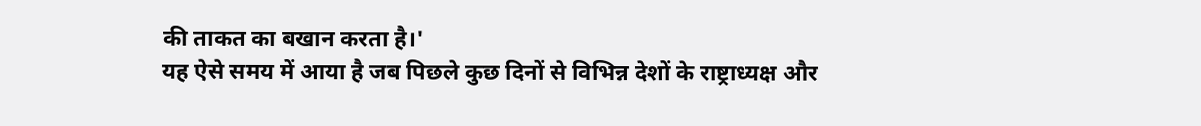की ताकत का बखान करता है।'
यह ऐसे समय में आया है जब पिछले कुछ दिनों से विभिन्न देशों के राष्ट्राध्यक्ष और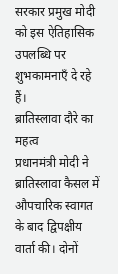सरकार प्रमुख मोदी को इस ऐतिहासिक उपलब्धि पर शुभकामनाएँ दे रहे हैं।
ब्रातिस्लावा दौरे का महत्व
प्रधानमंत्री मोदी ने ब्रातिस्लावा कैसल में औपचारिक स्वागत के बाद द्विपक्षीय वार्ता की। दोनों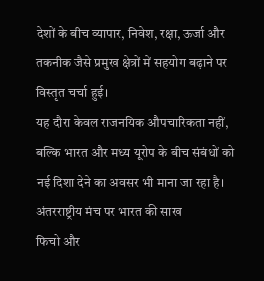देशों के बीच व्यापार, निवेश, रक्षा, ऊर्जा और तकनीक जैसे प्रमुख क्षेत्रों में सहयोग बढ़ाने पर विस्तृत चर्चा हुई।
यह दौरा केवल राजनयिक औपचारिकता नहीं, बल्कि भारत और मध्य यूरोप के बीच संबंधों को नई दिशा देने का अवसर भी माना जा रहा है।
अंतरराष्ट्रीय मंच पर भारत की साख
फिचो और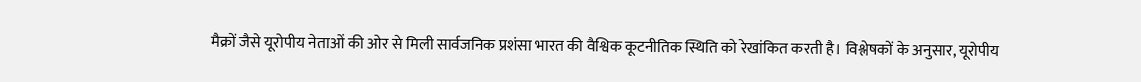मैक्रों जैसे यूरोपीय नेताओं की ओर से मिली सार्वजनिक प्रशंसा भारत की वैश्विक कूटनीतिक स्थिति को रेखांकित करती है। विश्लेषकों के अनुसार, यूरोपीय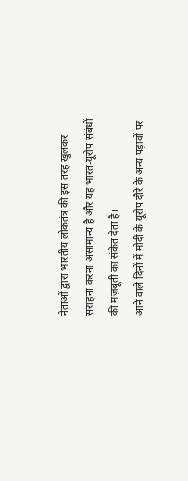नेताओं द्वारा भारतीय लोकतंत्र की इस तरह खुलकर सराहना करना असामान्य है और यह भारत-यूरोप संबंधों की मज़बूती का संकेत देता है।
आने वाले दिनों में मोदी के यूरोप दौरे के अन्य पड़ावों पर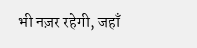भी नज़र रहेगी, जहाँ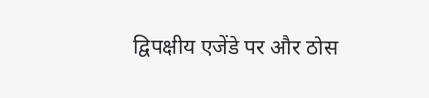द्विपक्षीय एजेंडे पर और ठोस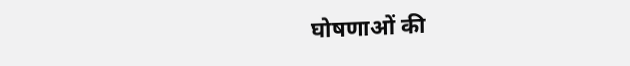घोषणाओं की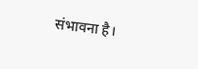संभावना है।